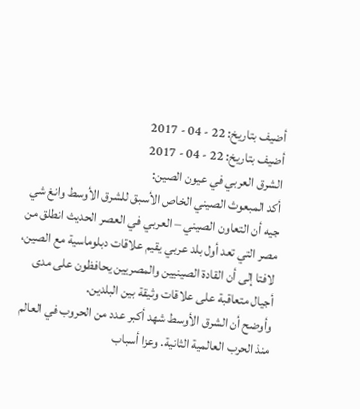أضيف بتاريخ: 22 - 04 - 2017
أضيف بتاريخ: 22 - 04 - 2017
الشرق العربي في عيون الصين:
أكد المبعوث الصيني الخاص الأسبق للشرق الأوسط وانغ شي جيه أن التعاون الصيني – العربي في العصر الحديث انطلق من مصر التي تعد أول بلد عربي يقيم علاقات دبلوماسية مع الصين، لافتا إلى أن القادة الصينيين والمصريين يحافظون على مدى أجيال متعاقبة على علاقات وثيقة بين البلدين.
وأوضح أن الشرق الأوسط شهد أكبر عدد من الحروب في العالم منذ الحرب العالمية الثانية. وعزا أسباب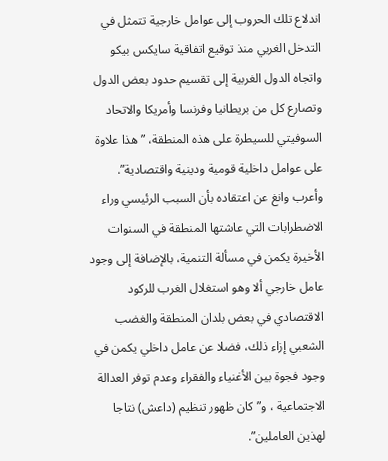اندلاع تلك الحروب إلى عوامل خارجية تتمثل في التدخل الغربي منذ توقيع اتفاقية سايكس بيكو واتجاه الدول الغربية إلى تقسيم حدود بعض الدول وتصارع كل من بريطانيا وفرنسا وأمريكا والاتحاد السوفيتي للسيطرة على هذه المنطقة، ”هذا علاوة على عوامل داخلية قومية ودينية واقتصادية”.
وأعرب وانغ عن اعتقاده بأن السبب الرئيسي وراء الاضطرابات التي عاشتها المنطقة في السنوات الأخيرة يكمن في مسألة التنمية، بالإضافة إلى وجود عامل خارجي ألا وهو استغلال الغرب للركود الاقتصادي في بعض بلدان المنطقة والغضب الشعبي إزاء ذلك، فضلا عن عامل داخلي يكمن في وجود فجوة بين الأغنياء والفقراء وعدم توفر العدالة الاجتماعية ، و”كان ظهور تنظيم (داعش) نتاجا لهذين العاملين”.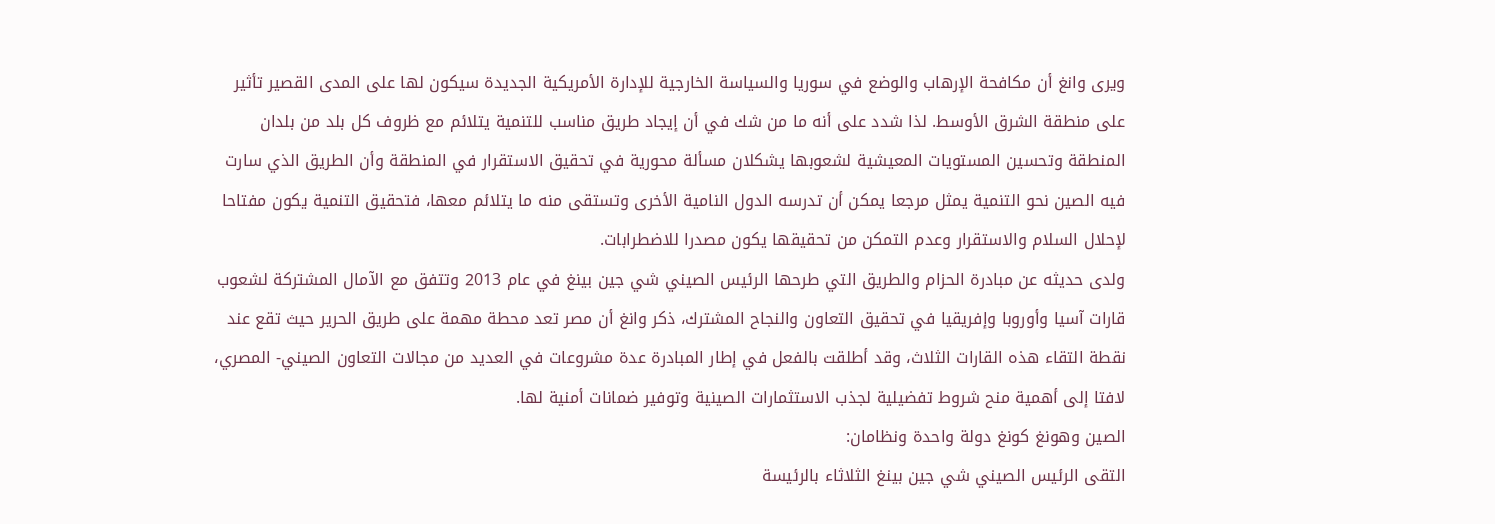ويرى وانغ أن مكافحة الإرهاب والوضع في سوريا والسياسة الخارجية للإدارة الأمريكية الجديدة سيكون لها على المدى القصير تأثير على منطقة الشرق الأوسط. لذا شدد على أنه ما من شك في أن إيجاد طريق مناسب للتنمية يتلائم مع ظروف كل بلد من بلدان المنطقة وتحسين المستويات المعيشية لشعوبها يشكلان مسألة محورية في تحقيق الاستقرار في المنطقة وأن الطريق الذي سارت فيه الصين نحو التنمية يمثل مرجعا يمكن أن تدرسه الدول النامية الأخرى وتستقى منه ما يتلائم معها، فتحقيق التنمية يكون مفتاحا لإحلال السلام والاستقرار وعدم التمكن من تحقيقها يكون مصدرا للاضطرابات.
ولدى حديثه عن مبادرة الحزام والطريق التي طرحها الرئيس الصيني شي جين بينغ في عام 2013 وتتفق مع الآمال المشتركة لشعوب قارات آسيا وأوروبا وإفريقيا في تحقيق التعاون والنجاح المشترك، ذكر وانغ أن مصر تعد محطة مهمة على طريق الحرير حيث تقع عند نقطة التقاء هذه القارات الثلاث، وقد أطلقت بالفعل في إطار المبادرة عدة مشروعات في العديد من مجالات التعاون الصيني- المصري، لافتا إلى أهمية منح شروط تفضيلية لجذب الاستثمارات الصينية وتوفير ضمانات أمنية لها.
الصين وهونغ كونغ دولة واحدة ونظامان:
التقى الرئيس الصيني شي جين بينغ الثلاثاء بالرئيسة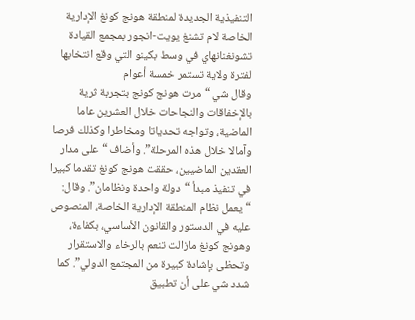التنفيذية الجديدة لمنطقة هونج كونغ الإدارية الخاصة لام تشنغ يويت-انجور بمجمع القيادة تشونغنانهاي في وسط بكينو التي وقع انتخابها لفترة ولاية تستمر خمسة أعوام
وقال شي “مرت هونج كونج بتجربة ثرية بالإخفاقات والنجاحات خلال العشرين عاما الماضية، وتواجه تحدياتا ومخاطرا وكذلك فرصا وآمالا خلال هذه المرحلة”. وأضاف “على مدار العقدين الماضيين، حققت هونج كونغ تقدما كبيرا في تنفيذ مبدأ “دولة واحدة ونظامان”. وقال: “يعمل نظام المنطقة الإدارية الخاصة، المنصوص عليه في الدستور والقانون الأساسي، بكفاءة، وهونج كونغ مازالت تنعم بالرخاء والاستقرار وتحظى بإشادة كبيرة من المجتمع الدولي”. كما شدد شي على أن تطبيق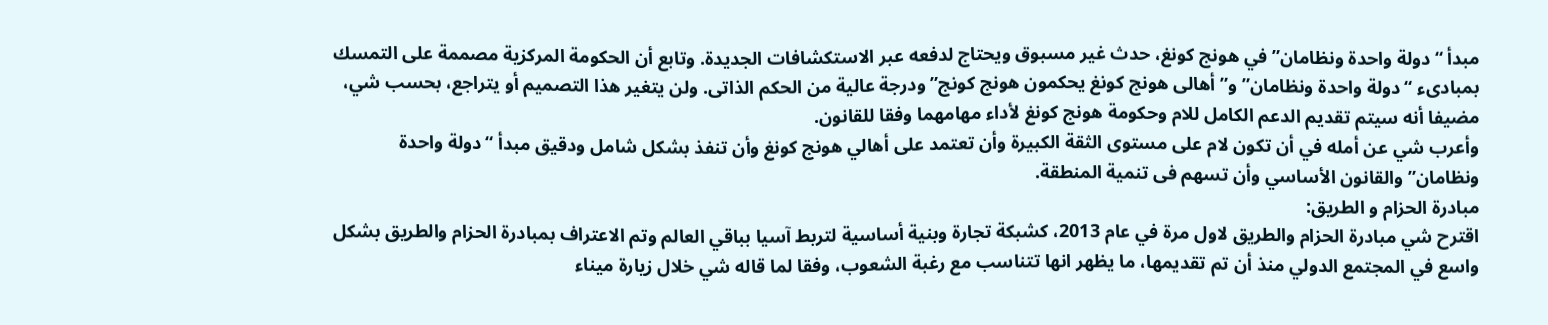مبدأ “دولة واحدة ونظامان” في هونج كونغ، حدث غير مسبوق ويحتاج لدفعه عبر الاستكشافات الجديدة. وتابع أن الحكومة المركزية مصممة على التمسك بمبادىء “دولة واحدة ونظامان” و”أهالى هونج كونغ يحكمون هونج كونج” ودرجة عالية من الحكم الذاتى. ولن يتغير هذا التصميم أو يتراجع، بحسب شي، مضيفا أنه سيتم تقديم الدعم الكامل للام وحكومة هونج كونغ لأداء مهامهما وفقا للقانون.
وأعرب شي عن أمله في أن تكون لام على مستوى الثقة الكبيرة وأن تعتمد على أهالي هونج كونغ وأن تنفذ بشكل شامل ودقيق مبدأ “دولة واحدة ونظامان” والقانون الأساسي وأن تسهم فى تنمية المنطقة.
مبادرة الحزام و الطريق:
اقترح شي مبادرة الحزام والطريق لاول مرة في عام 2013، كشبكة تجارة وبنية أساسية لتربط آسيا بباقي العالم وتم الاعتراف بمبادرة الحزام والطريق بشكل واسع في المجتمع الدولي منذ أن تم تقديمها، ما يظهر انها تتناسب مع رغبة الشعوب، وفقا لما قاله شي خلال زيارة ميناء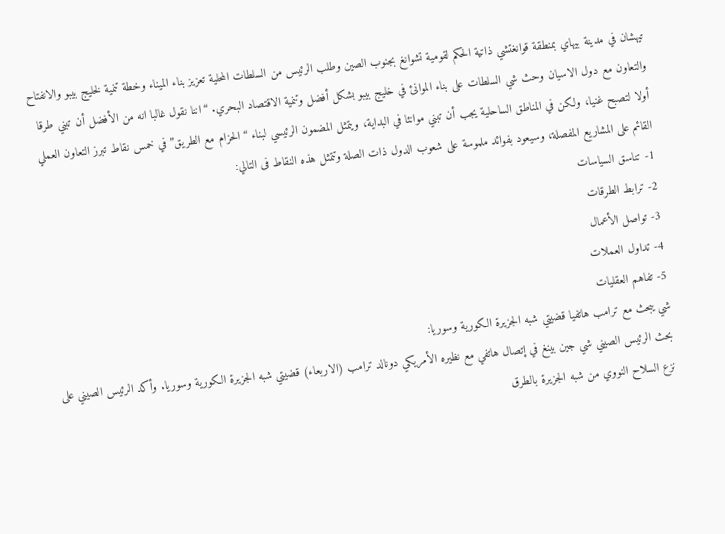تيهشان في مدينة بيهاي بمنطقة قوانغتشي ذاتية الحكم لقومية تشوانغ بجنوب الصين وطلب الرئيس من السلطات المحلية تعزيز بناء الميناء وخطة تنمية لخليج بيبو والانفتاح والتعاون مع دول الاسيان وحث شي السلطات على بناء الموانئ في خليج بيبو بشكل أفضل وتنمية الاقتصاد البحري. “اننا نقول غالبا انه من الأفضل أن تبني طرقا أولا لتصبح غنيا، ولكن في المناطق الساحلية يجب أن تبني موانئا في البداية، ويتمثل المضمون الرئيسي لبناء “الحزام مع الطريق” في خمس نقاط تبرز التعاون العملي القائم على المشاريع المفصلة، وسيعود بفوائد ملموسة على شعوب الدول ذات الصلة وتتمثل هذه النقاط فى التالي:
1- تناسق السياسات
2- ترابط الطرقات
3- تواصل الأعمال
4- تداول العملات
5- تفاهم العقليات
شي يبحث مع ترامب هاتفيا قضيتي شبه الجزيرة الكورية وسوريا:
بحث الرئيس الصيني شي جين بينغ في إتصال هاتفي مع نظيره الأمريكي دونالد ترامب (الاربعاء) قضيتي شبه الجزيرة الكورية وسوريا. وأكد الرئيس الصيني على نزع السلاح النووي من شبه الجزيرة بالطرق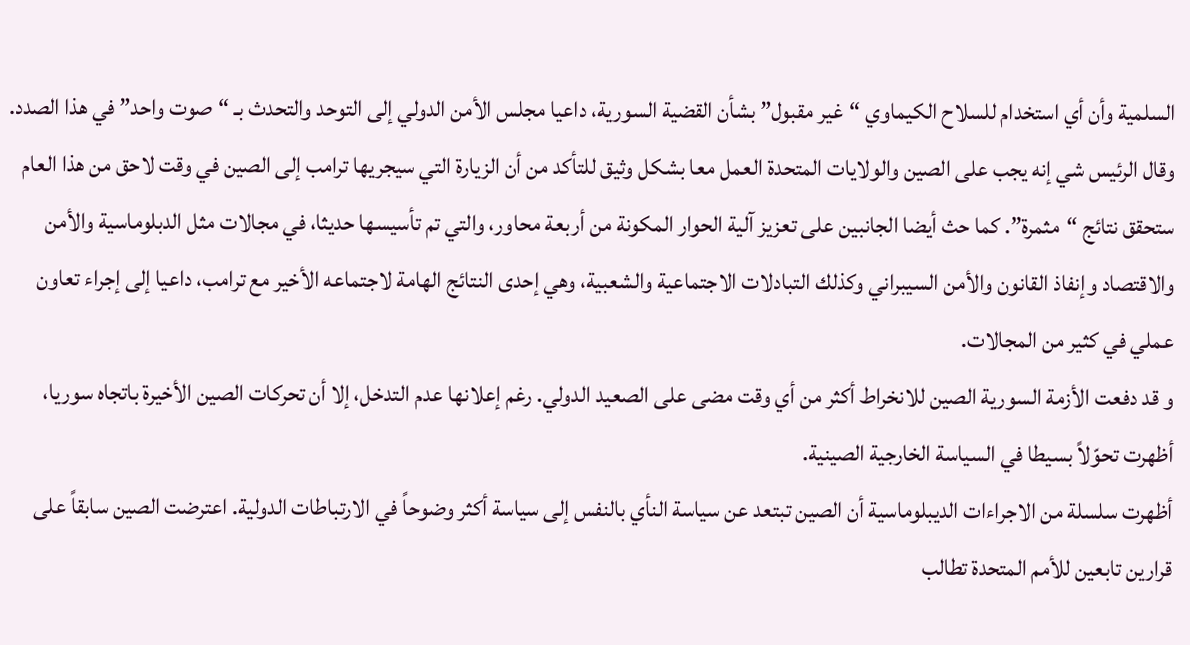السلمية وأن أي استخدام للسلاح الكيماوي “غير مقبول” بشأن القضية السورية، داعيا مجلس الأمن الدولي إلى التوحد والتحدث بـ “صوت واحد” في هذا الصدد.
وقال الرئيس شي إنه يجب على الصين والولايات المتحدة العمل معا بشكل وثيق للتأكد من أن الزيارة التي سيجريها ترامب إلى الصين في وقت لاحق من هذا العام ستحقق نتائج “مثمرة”. كما حث أيضا الجانبين على تعزيز آلية الحوار المكونة من أربعة محاور، والتي تم تأسيسها حديثا، في مجالات مثل الدبلوماسية والأمن والاقتصاد وإنفاذ القانون والأمن السيبراني وكذلك التبادلات الاجتماعية والشعبية، وهي إحدى النتائج الهامة لاجتماعه الأخير مع ترامب، داعيا إلى إجراء تعاون عملي في كثير من المجالات.
و قد دفعت الأزمة السورية الصين للانخراط أكثر من أي وقت مضى على الصعيد الدولي. رغم إعلانها عدم التدخل، إلا أن تحركات الصين الأخيرة باتجاه سوريا، أظهرت تحوّلاً بسيطا في السياسة الخارجية الصينية.
أظهرت سلسلة من الاجراءات الديبلوماسية أن الصين تبتعد عن سياسة النأي بالنفس إلى سياسة أكثر وضوحاً في الارتباطات الدولية. اعترضت الصين سابقاً على قرارين تابعين للأمم المتحدة تطالب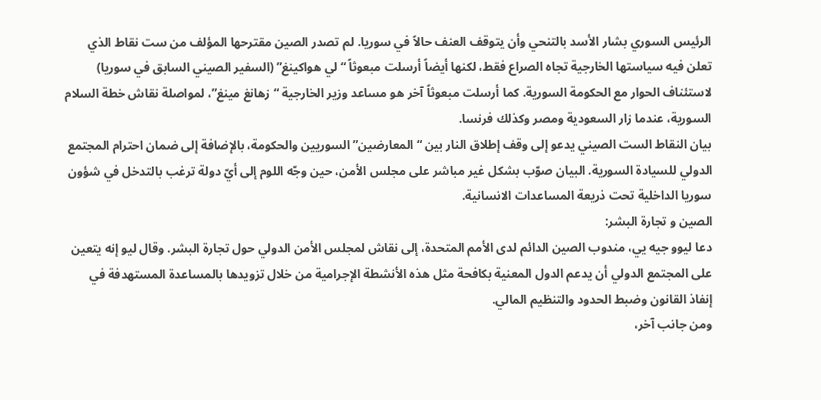الرئيس السوري بشار الأسد بالتنحي وأن يتوقف العنف حالاً في سوريا. لم تصدر الصين مقترحها المؤلف من ست نقاط الذي تعلن فيه سياستها الخارجية تجاه الصراع فقط، لكنها أيضاً أرسلت مبعوثاً “لي هواكينغ” (السفير الصيني السابق في سوريا) لاستئناف الحوار مع الحكومة السورية. كما أرسلت مبعوثاً آخر هو مساعد وزير الخارجية “زهانغ مينغ”، لمواصلة نقاش خطة السلام السورية، عندما زار السعودية ومصر وكذلك فرنسا.
بيان النقاط الست الصيني يدعو إلى وقف إطلاق النار بين “المعارضين” السوريين والحكومة، بالإضافة إلى ضمان احترام المجتمع الدولي للسيادة السورية. البيان صوّب بشكل غير مباشر على مجلس الأمن، حين وجّه اللوم إلى أيّ دولة ترغب بالتدخل في شؤون سوريا الداخلية تحت ذريعة المساعدات الانسانية.
الصين و تجارة البشر:
دعا ليوو جيه يي، مندوب الصين الدائم لدى الأمم المتحدة، إلى نقاش لمجلس الأمن الدولي حول تجارة البشر. وقال ليو إنه يتعين على المجتمع الدولي أن يدعم الدول المعنية بكافحة مثل هذه الأنشطة الإجرامية من خلال تزويدها بالمساعدة المستهدفة في إنفاذ القانون وضبط الحدود والتنظيم المالي.
ومن جانب آخر،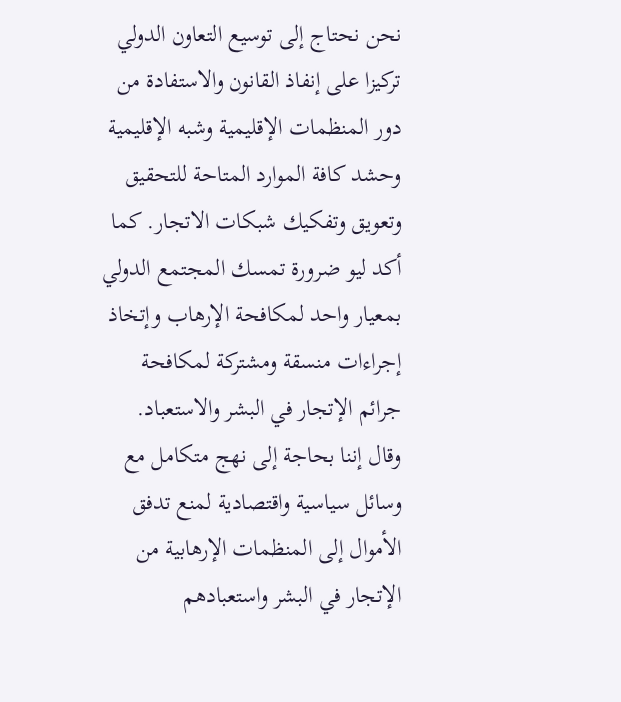نحن نحتاج إلى توسيع التعاون الدولي تركيزا على إنفاذ القانون والاستفادة من دور المنظمات الإقليمية وشبه الإقليمية وحشد كافة الموارد المتاحة للتحقيق وتعويق وتفكيك شبكات الاتجار. كما أكد ليو ضرورة تمسك المجتمع الدولي بمعيار واحد لمكافحة الإرهاب وإتخاذ إجراءات منسقة ومشتركة لمكافحة جرائم الإتجار في البشر والاستعباد.
وقال إننا بحاجة إلى نهج متكامل مع وسائل سياسية واقتصادية لمنع تدفق الأموال إلى المنظمات الإرهابية من الإتجار في البشر واستعبادهم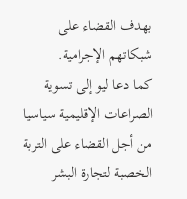بهدف القضاء على شبكاتهم الإجرامية.
كما دعا ليو إلى تسوية الصراعات الإقليمية سياسيا من أجل القضاء على التربة الخصبة لتجارة البشر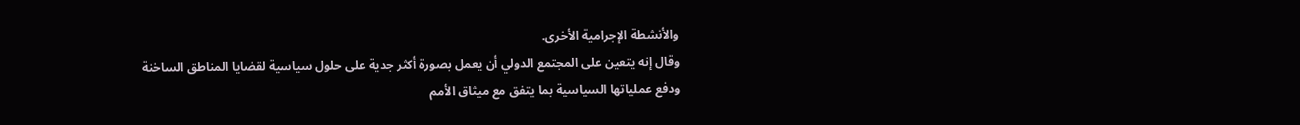والأنشطة الإجرامية الأخرى.
وقال إنه يتعين على المجتمع الدولي أن يعمل بصورة أكثر جدية على حلول سياسية لقضايا المناطق الساخنة ودفع عملياتها السياسية بما يتفق مع ميثاق الأمم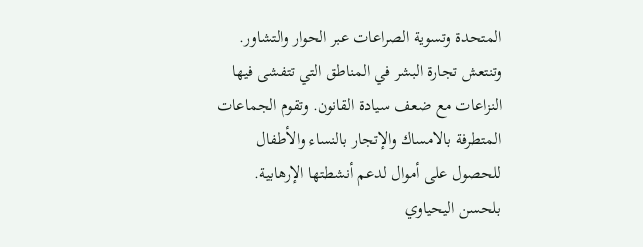المتحدة وتسوية الصراعات عبر الحوار والتشاور.
وتنتعش تجارة البشر في المناطق التي تتفشى فيها النزاعات مع ضعف سيادة القانون. وتقوم الجماعات المتطرفة بالامساك والإتجار بالنساء والأطفال للحصول على أموال لدعم أنشطتها الإرهابية.
بلحسن اليحياوي